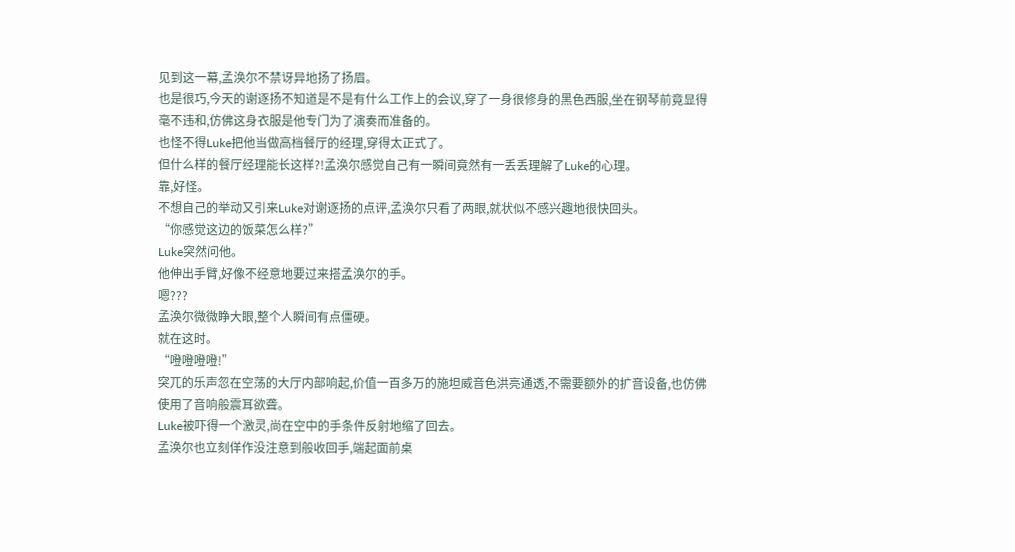见到这一幕,孟涣尔不禁讶异地扬了扬眉。
也是很巧,今天的谢逐扬不知道是不是有什么工作上的会议,穿了一身很修身的黑色西服,坐在钢琴前竟显得毫不违和,仿佛这身衣服是他专门为了演奏而准备的。
也怪不得Luke把他当做高档餐厅的经理,穿得太正式了。
但什么样的餐厅经理能长这样?!孟涣尔感觉自己有一瞬间竟然有一丢丢理解了Luke的心理。
靠,好怪。
不想自己的举动又引来Luke对谢逐扬的点评,孟涣尔只看了两眼,就状似不感兴趣地很快回头。
“你感觉这边的饭菜怎么样?”
Luke突然问他。
他伸出手臂,好像不经意地要过来搭孟涣尔的手。
嗯???
孟涣尔微微睁大眼,整个人瞬间有点僵硬。
就在这时。
“噔噔噔噔!”
突兀的乐声忽在空荡的大厅内部响起,价值一百多万的施坦威音色洪亮通透,不需要额外的扩音设备,也仿佛使用了音响般震耳欲聋。
Luke被吓得一个激灵,尚在空中的手条件反射地缩了回去。
孟涣尔也立刻佯作没注意到般收回手,端起面前桌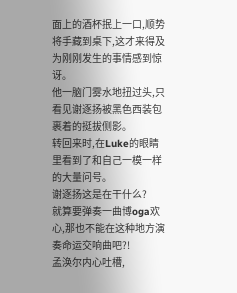面上的酒杯抿上一口,顺势将手藏到桌下,这才来得及为刚刚发生的事情感到惊讶。
他一脑门雾水地扭过头,只看见谢逐扬被黑色西装包裹着的挺拔侧影。
转回来时,在Luke的眼睛里看到了和自己一模一样的大量问号。
谢逐扬这是在干什么?
就算要弹奏一曲博oga欢心,那也不能在这种地方演奏命运交响曲吧?!
孟涣尔内心吐槽,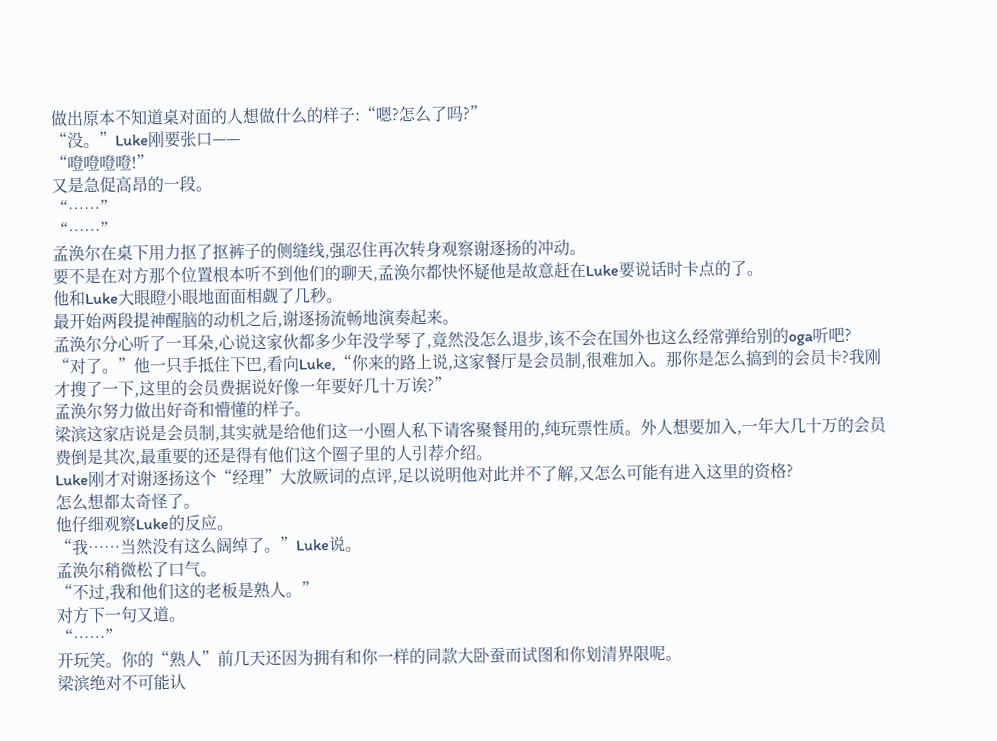做出原本不知道桌对面的人想做什么的样子:“嗯?怎么了吗?”
“没。”Luke刚要张口——
“噔噔噔噔!”
又是急促高昂的一段。
“……”
“……”
孟涣尔在桌下用力抠了抠裤子的侧缝线,强忍住再次转身观察谢逐扬的冲动。
要不是在对方那个位置根本听不到他们的聊天,孟涣尔都快怀疑他是故意赶在Luke要说话时卡点的了。
他和Luke大眼瞪小眼地面面相觑了几秒。
最开始两段提神醒脑的动机之后,谢逐扬流畅地演奏起来。
孟涣尔分心听了一耳朵,心说这家伙都多少年没学琴了,竟然没怎么退步,该不会在国外也这么经常弹给别的oga听吧?
“对了。”他一只手抵住下巴,看向Luke,“你来的路上说,这家餐厅是会员制,很难加入。那你是怎么搞到的会员卡?我刚才搜了一下,这里的会员费据说好像一年要好几十万诶?”
孟涣尔努力做出好奇和懵懂的样子。
梁滨这家店说是会员制,其实就是给他们这一小圈人私下请客聚餐用的,纯玩票性质。外人想要加入,一年大几十万的会员费倒是其次,最重要的还是得有他们这个圈子里的人引荐介绍。
Luke刚才对谢逐扬这个“经理”大放厥词的点评,足以说明他对此并不了解,又怎么可能有进入这里的资格?
怎么想都太奇怪了。
他仔细观察Luke的反应。
“我……当然没有这么阔绰了。”Luke说。
孟涣尔稍微松了口气。
“不过,我和他们这的老板是熟人。”
对方下一句又道。
“……”
开玩笑。你的“熟人”前几天还因为拥有和你一样的同款大卧蚕而试图和你划清界限呢。
梁滨绝对不可能认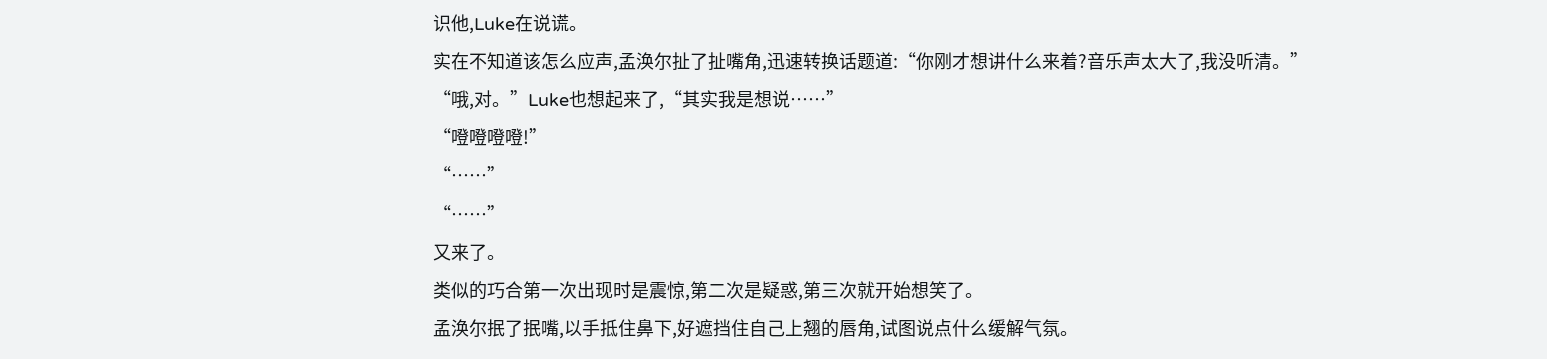识他,Luke在说谎。
实在不知道该怎么应声,孟涣尔扯了扯嘴角,迅速转换话题道:“你刚才想讲什么来着?音乐声太大了,我没听清。”
“哦,对。”Luke也想起来了,“其实我是想说……”
“噔噔噔噔!”
“……”
“……”
又来了。
类似的巧合第一次出现时是震惊,第二次是疑惑,第三次就开始想笑了。
孟涣尔抿了抿嘴,以手抵住鼻下,好遮挡住自己上翘的唇角,试图说点什么缓解气氛。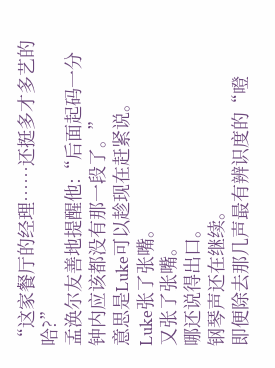“这家餐厅的经理……还挺多才多艺的哈?”
孟涣尔友善地提醒他:“后面起码一分钟内应该都没有那一段了。”
意思是Luke可以趁现在赶紧说。
Luke张了张嘴。
又张了张嘴。
哪还说得出口。
钢琴声还在继续。
即便除去那几声最有辨识度的“噔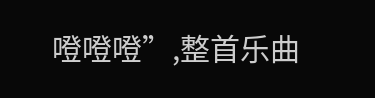噔噔噔”,整首乐曲